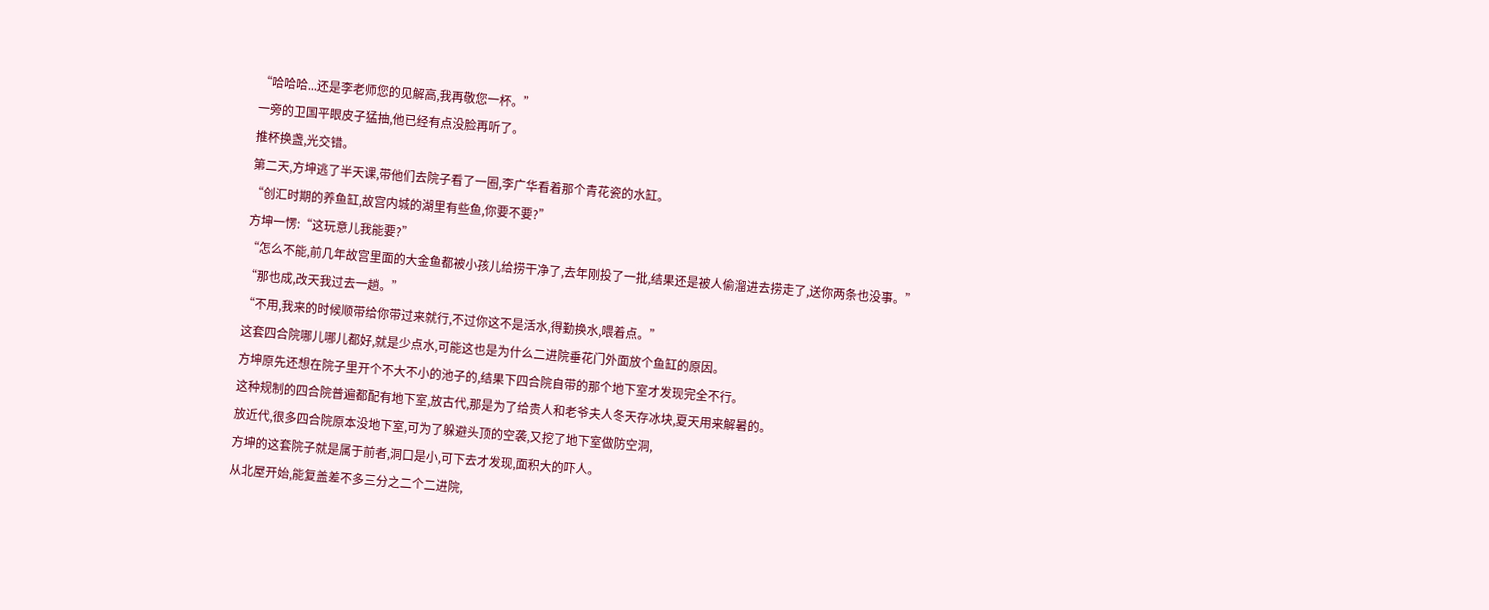“哈哈哈...还是李老师您的见解高,我再敬您一杯。”
一旁的卫国平眼皮子猛抽,他已经有点没脸再听了。
推杯换盏,光交错。
第二天,方坤逃了半天课,带他们去院子看了一圈,李广华看着那个青花瓷的水缸。
“创汇时期的养鱼缸,故宫内城的湖里有些鱼,你要不要?”
方坤一愣:“这玩意儿我能要?”
“怎么不能,前几年故宫里面的大金鱼都被小孩儿给捞干净了,去年刚投了一批,结果还是被人偷溜进去捞走了,送你两条也没事。”
“那也成,改天我过去一趟。”
“不用,我来的时候顺带给你带过来就行,不过你这不是活水,得勤换水,喂着点。”
这套四合院哪儿哪儿都好,就是少点水,可能这也是为什么二进院垂花门外面放个鱼缸的原因。
方坤原先还想在院子里开个不大不小的池子的,结果下四合院自带的那个地下室才发现完全不行。
这种规制的四合院普遍都配有地下室,放古代,那是为了给贵人和老爷夫人冬天存冰块,夏天用来解暑的。
放近代,很多四合院原本没地下室,可为了躲避头顶的空袭,又挖了地下室做防空洞,
方坤的这套院子就是属于前者,洞口是小,可下去才发现,面积大的吓人。
从北屋开始,能复盖差不多三分之二个二进院,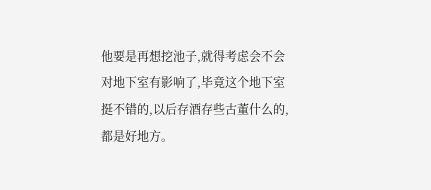他要是再想挖池子,就得考虑会不会对地下室有影响了,毕竟这个地下室挺不错的,以后存酒存些古董什么的,都是好地方。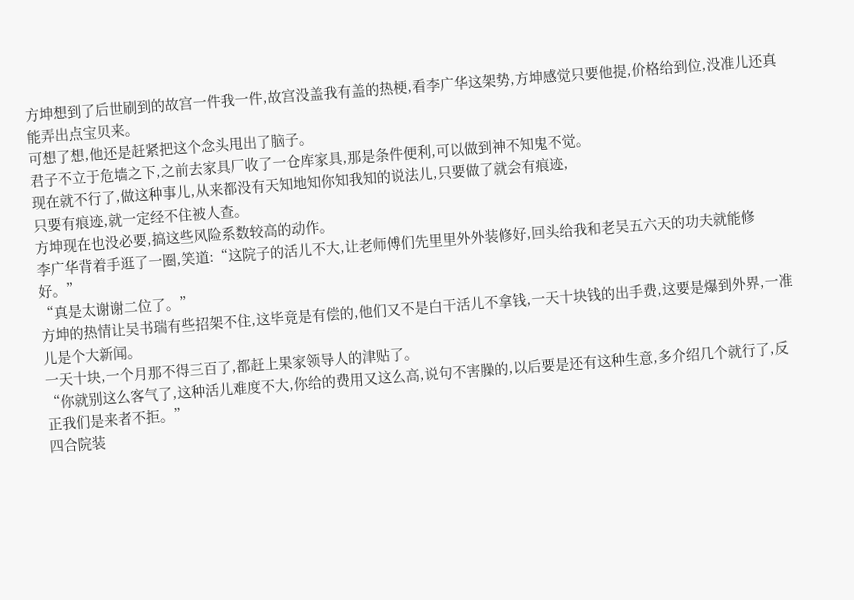方坤想到了后世刷到的故宫一件我一件,故宫没盖我有盖的热梗,看李广华这架势,方坤感觉只要他提,价格给到位,没准儿还真能弄出点宝贝来。
可想了想,他还是赶紧把这个念头甩出了脑子。
君子不立于危墙之下,之前去家具厂收了一仓库家具,那是条件便利,可以做到神不知鬼不觉。
现在就不行了,做这种事儿,从来都没有天知地知你知我知的说法儿,只要做了就会有痕迹,
只要有痕迹,就一定经不住被人查。
方坤现在也没必要,搞这些风险系数较高的动作。
李广华背着手逛了一圈,笑道:“这院子的活儿不大,让老师傅们先里里外外装修好,回头给我和老吴五六天的功夫就能修好。”
“真是太谢谢二位了。”
方坤的热情让吴书瑞有些招架不住,这毕竟是有偿的,他们又不是白干活儿不拿钱,一天十块钱的出手费,这要是爆到外界,一准儿是个大新闻。
一天十块,一个月那不得三百了,都赶上果家领导人的津贴了。
“你就别这么客气了,这种活儿难度不大,你给的费用又这么高,说句不害臊的,以后要是还有这种生意,多介绍几个就行了,反正我们是来者不拒。”
四合院装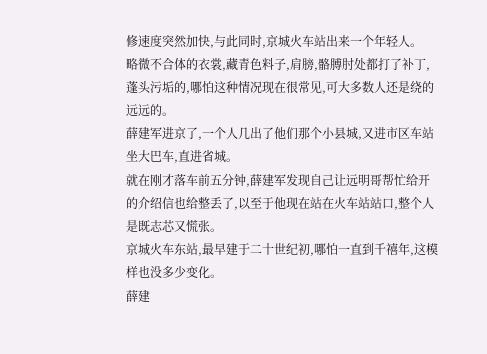修速度突然加快,与此同时,京城火车站出来一个年轻人。
略微不合体的衣裳,藏青色料子,肩膀,骼膊肘处都打了补丁,蓬头污垢的,哪怕这种情况现在很常见,可大多数人还是绕的远远的。
薛建军进京了,一个人几出了他们那个小县城,又进市区车站坐大巴车,直进省城。
就在刚才落车前五分钟,薛建军发现自己让远明哥帮忙给开的介绍信也给整丢了,以至于他现在站在火车站站口,整个人是既志芯又慌张。
京城火车东站,最早建于二十世纪初,哪怕一直到千禧年,这模样也没多少变化。
薛建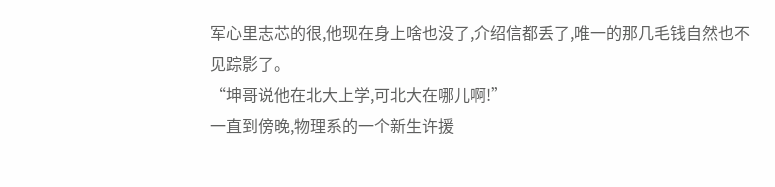军心里志芯的很,他现在身上啥也没了,介绍信都丢了,唯一的那几毛钱自然也不见踪影了。
“坤哥说他在北大上学,可北大在哪儿啊!”
一直到傍晚,物理系的一个新生许援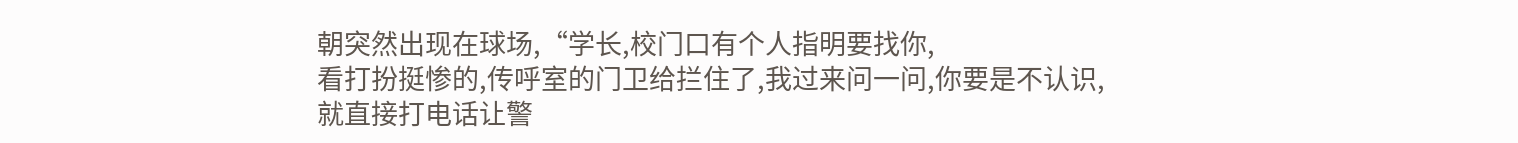朝突然出现在球场,“学长,校门口有个人指明要找你,
看打扮挺惨的,传呼室的门卫给拦住了,我过来问一问,你要是不认识,就直接打电话让警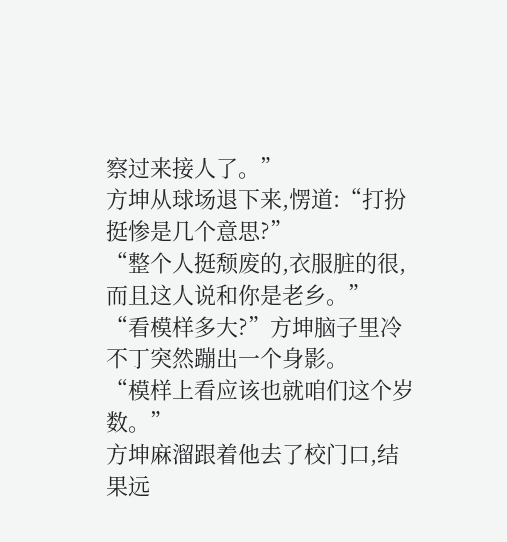察过来接人了。”
方坤从球场退下来,愣道:“打扮挺惨是几个意思?”
“整个人挺颓废的,衣服脏的很,而且这人说和你是老乡。”
“看模样多大?”方坤脑子里冷不丁突然蹦出一个身影。
“模样上看应该也就咱们这个岁数。”
方坤麻溜跟着他去了校门口,结果远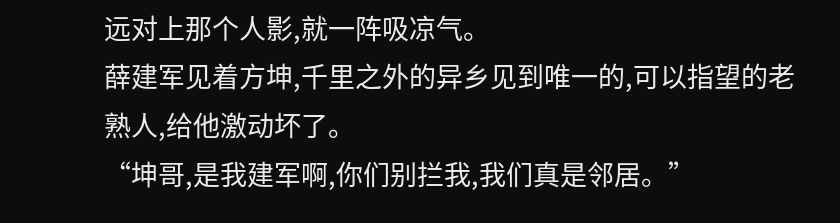远对上那个人影,就一阵吸凉气。
薛建军见着方坤,千里之外的异乡见到唯一的,可以指望的老熟人,给他激动坏了。
“坤哥,是我建军啊,你们别拦我,我们真是邻居。”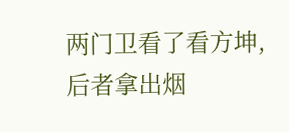两门卫看了看方坤,后者拿出烟